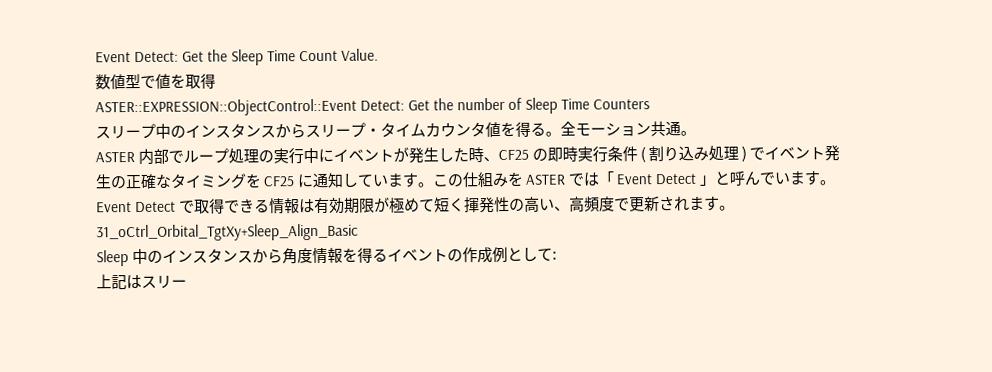Event Detect: Get the Sleep Time Count Value.
数値型で値を取得
ASTER::EXPRESSION::ObjectControl::Event Detect: Get the number of Sleep Time Counters
スリープ中のインスタンスからスリープ・タイムカウンタ値を得る。全モーション共通。
ASTER 内部でループ処理の実行中にイベントが発生した時、CF25 の即時実行条件 ( 割り込み処理 ) でイベント発生の正確なタイミングを CF25 に通知しています。この仕組みを ASTER では「 Event Detect 」と呼んでいます。
Event Detect で取得できる情報は有効期限が極めて短く揮発性の高い、高頻度で更新されます。
31_oCtrl_Orbital_TgtXy+Sleep_Align_Basic
Sleep 中のインスタンスから角度情報を得るイベントの作成例として:
上記はスリー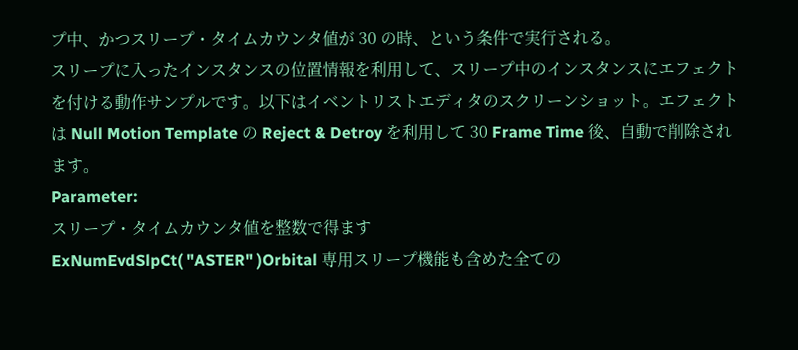プ中、かつスリープ・タイムカウンタ値が 30 の時、という条件で実行される。
スリープに入ったインスタンスの位置情報を利用して、スリープ中のインスタンスにエフェクトを付ける動作サンプルです。以下はイベントリストエディタのスクリーンショット。エフェクトは Null Motion Template の Reject & Detroy を利用して 30 Frame Time 後、自動で削除されます。
Parameter:
スリープ・タイムカウンタ値を整数で得ます
ExNumEvdSlpCt( "ASTER" )Orbital 専用スリープ機能も含めた全ての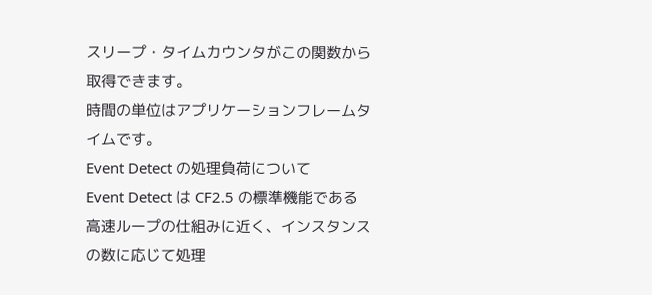スリープ・タイムカウンタがこの関数から取得できます。
時間の単位はアプリケーションフレームタイムです。
Event Detect の処理負荷について
Event Detect は CF2.5 の標準機能である高速ループの仕組みに近く、インスタンスの数に応じて処理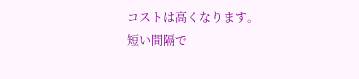コストは高くなります。
短い間隔で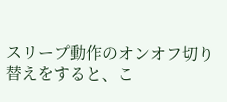スリープ動作のオンオフ切り替えをすると、こ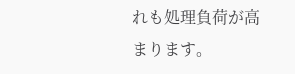れも処理負荷が高まります。